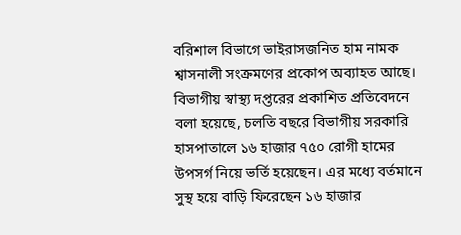বরিশাল বিভাগে ভাইরাসজনিত হাম নামক শ্বাসনালী সংক্রমণের প্রকোপ অব্যাহত আছে। বিভাগীয় স্বাস্থ্য দপ্তরের প্রকাশিত প্রতিবেদনে বলা হয়েছে, চলতি বছরে বিভাগীয় সরকারি হাসপাতালে ১৬ হাজার ৭৫০ রোগী হামের উপসর্গ নিয়ে ভর্তি হয়েছেন। এর মধ্যে বর্তমানে সুস্থ হয়ে বাড়ি ফিরেছেন ১৬ হাজার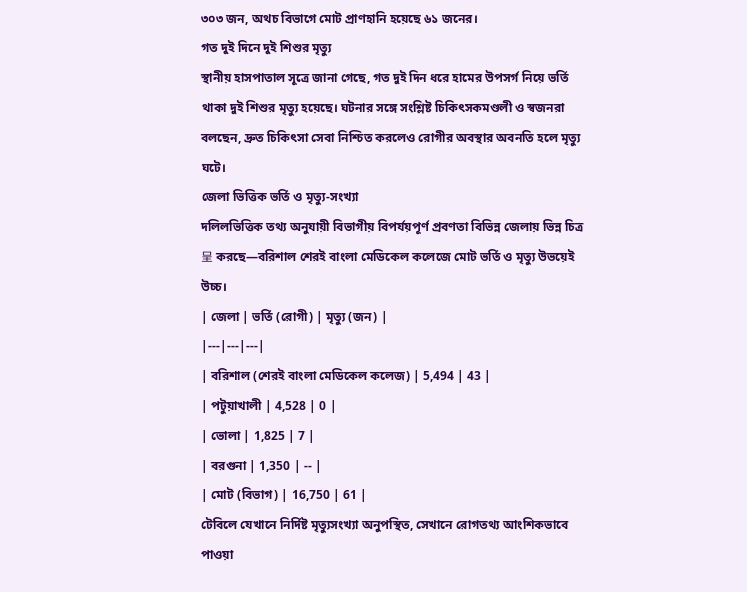৩০৩ জন, অথচ বিভাগে মোট প্রাণহানি হয়েছে ৬১ জনের।
গত দুই দিনে দুই শিশুর মৃত্যু
স্থানীয় হাসপাতাল সূত্রে জানা গেছে, গত দুই দিন ধরে হামের উপসর্গ নিয়ে ভর্তি থাকা দুই শিশুর মৃত্যু হয়েছে। ঘটনার সঙ্গে সংশ্লিষ্ট চিকিৎসকমণ্ডলী ও স্বজনরা বলছেন, দ্রুত চিকিৎসা সেবা নিশ্চিত করলেও রোগীর অবস্থার অবনতি হলে মৃত্যু ঘটে।
জেলা ভিত্তিক ভর্তি ও মৃত্যু-সংখ্যা
দলিলভিত্তিক তথ্য অনুযায়ী বিভাগীয় বিপর্যয়পূর্ণ প্রবণতা বিভিন্ন জেলায় ভিন্ন চিত্র呈 করছে—বরিশাল শেরই বাংলা মেডিকেল কলেজে মোট ভর্তি ও মৃত্যু উভয়েই উচ্চ।
| জেলা | ভর্তি (রোগী) | মৃত্যু (জন) |
|---|---|---|
| বরিশাল (শেরই বাংলা মেডিকেল কলেজ) | 5,494 | 43 |
| পটুয়াখালী | 4,528 | 0 |
| ভোলা | 1,825 | 7 |
| বরগুনা | 1,350 | -- |
| মোট (বিভাগ) | 16,750 | 61 |
টেবিলে যেখানে নির্দিষ্ট মৃত্যুসংখ্যা অনুপস্থিত, সেখানে রোগতথ্য আংশিকভাবে পাওয়া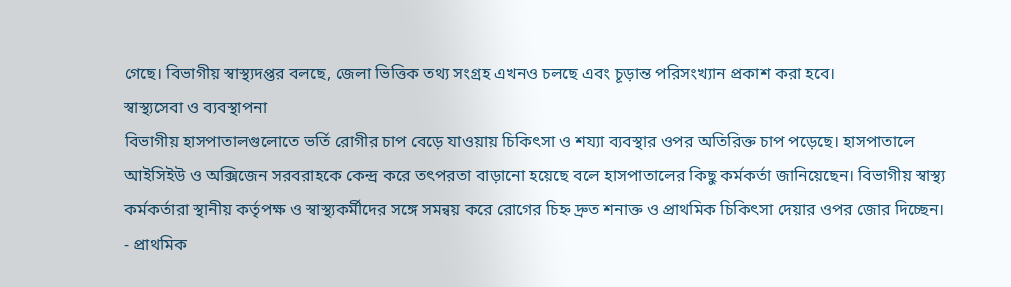গেছে। বিভাগীয় স্বাস্থ্যদপ্তর বলছে, জেলা ভিত্তিক তথ্য সংগ্রহ এখনও চলছে এবং চূড়ান্ত পরিসংখ্যান প্রকাশ করা হবে।
স্বাস্থ্যসেবা ও ব্যবস্থাপনা
বিভাগীয় হাসপাতালগুলোতে ভর্তি রোগীর চাপ বেড়ে যাওয়ায় চিকিৎসা ও শয্যা ব্যবস্থার ওপর অতিরিক্ত চাপ পড়েছে। হাসপাতালে আইসিইউ ও অক্সিজেন সরবরাহকে কেন্দ্র করে তৎপরতা বাড়ানো হয়েছে বলে হাসপাতালের কিছু কর্মকর্তা জানিয়েছেন। বিভাগীয় স্বাস্থ্য কর্মকর্তারা স্থানীয় কর্তৃপক্ষ ও স্বাস্থ্যকর্মীদের সঙ্গে সমন্বয় করে রোগের চিহ্ন দ্রুত শনাক্ত ও প্রাথমিক চিকিৎসা দেয়ার ওপর জোর দিচ্ছেন।
- প্রাথমিক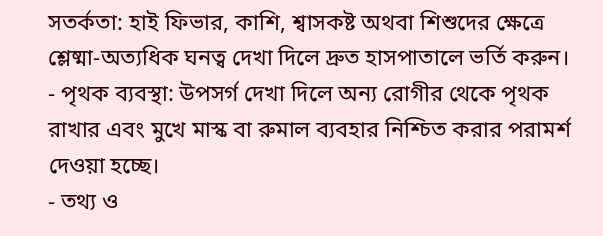সতর্কতা: হাই ফিভার, কাশি, শ্বাসকষ্ট অথবা শিশুদের ক্ষেত্রে শ্লেষ্মা-অত্যধিক ঘনত্ব দেখা দিলে দ্রুত হাসপাতালে ভর্তি করুন।
- পৃথক ব্যবস্থা: উপসর্গ দেখা দিলে অন্য রোগীর থেকে পৃথক রাখার এবং মুখে মাস্ক বা রুমাল ব্যবহার নিশ্চিত করার পরামর্শ দেওয়া হচ্ছে।
- তথ্য ও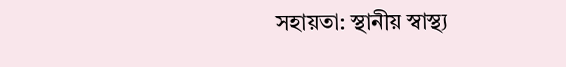সহায়তা: স্থানীয় স্বাস্থ্য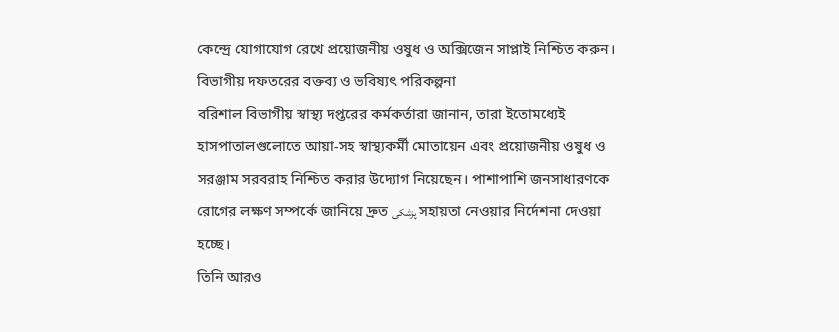কেন্দ্রে যোগাযোগ রেখে প্রয়োজনীয় ওষুধ ও অক্সিজেন সাপ্লাই নিশ্চিত করুন।
বিভাগীয় দফতরের বক্তব্য ও ভবিষ্যৎ পরিকল্পনা
বরিশাল বিভাগীয় স্বাস্থ্য দপ্তরের কর্মকর্তারা জানান, তারা ইতোমধ্যেই হাসপাতালগুলোতে আয়া-সহ স্বাস্থ্যকর্মী মোতায়েন এবং প্রয়োজনীয় ওষুধ ও সরঞ্জাম সরবরাহ নিশ্চিত করার উদ্যোগ নিয়েছেন। পাশাপাশি জনসাধারণকে রোগের লক্ষণ সম্পর্কে জানিয়ে দ্রুত پزشکی সহায়তা নেওয়ার নির্দেশনা দেওয়া হচ্ছে।
তিনি আরও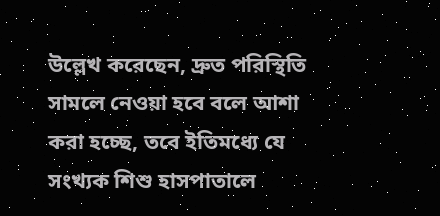উল্লেখ করেছেন, দ্রুত পরিস্থিতি সামলে নেওয়া হবে বলে আশা করা হচ্ছে, তবে ইতিমধ্যে যে সংখ্যক শিশু হাসপাতালে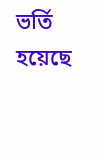ভর্তি হয়েছে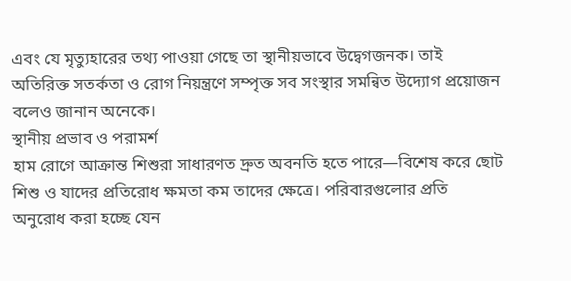এবং যে মৃত্যুহারের তথ্য পাওয়া গেছে তা স্থানীয়ভাবে উদ্বেগজনক। তাই অতিরিক্ত সতর্কতা ও রোগ নিয়ন্ত্রণে সম্পৃক্ত সব সংস্থার সমন্বিত উদ্যোগ প্রয়োজন বলেও জানান অনেকে।
স্থানীয় প্রভাব ও পরামর্শ
হাম রোগে আক্রান্ত শিশুরা সাধারণত দ্রুত অবনতি হতে পারে—বিশেষ করে ছোট শিশু ও যাদের প্রতিরোধ ক্ষমতা কম তাদের ক্ষেত্রে। পরিবারগুলোর প্রতি অনুরোধ করা হচ্ছে যেন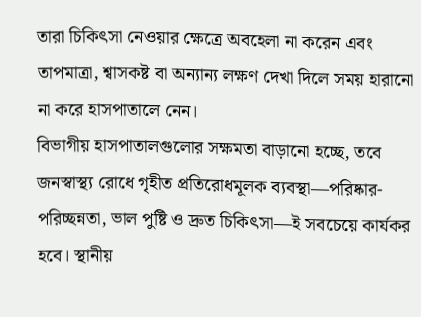তারা চিকিৎসা নেওয়ার ক্ষেত্রে অবহেলা না করেন এবং তাপমাত্রা, শ্বাসকষ্ট বা অন্যান্য লক্ষণ দেখা দিলে সময় হারানো না করে হাসপাতালে নেন।
বিভাগীয় হাসপাতালগুলোর সক্ষমতা বাড়ানো হচ্ছে, তবে জনস্বাস্থ্য রোধে গৃহীত প্রতিরোধমূলক ব্যবস্থা—পরিষ্কার-পরিচ্ছন্নতা, ভাল পুষ্টি ও দ্রুত চিকিৎসা—ই সবচেয়ে কার্যকর হবে। স্থানীয়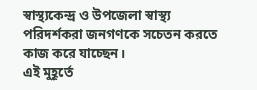স্বাস্থ্যকেন্দ্র ও উপজেলা স্বাস্থ্য পরিদর্শকরা জনগণকে সচেতন করতে কাজ করে যাচ্ছেন।
এই মুহূর্তে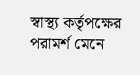স্বাস্থ্য কর্তৃপক্ষের পরামর্শ মেনে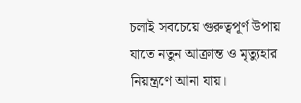চলাই সবচেয়ে গুরুত্বপূর্ণ উপায় যাতে নতুন আক্রান্ত ও মৃত্যুহার নিয়ন্ত্রণে আনা যায়।